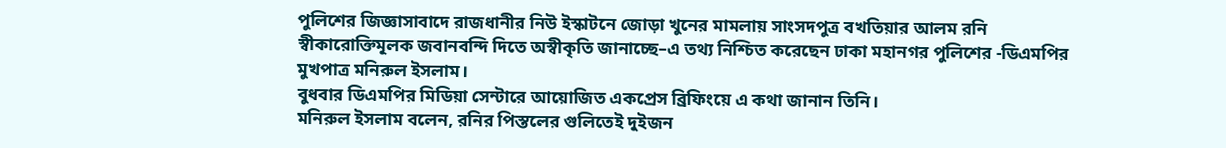পুলিশের জিজ্ঞাসাবাদে রাজধানীর নিউ ইস্কাটনে জোড়া খুনের মামলায় সাংসদপুত্র বখতিয়ার আলম রনি স্বীকারোক্তিমূলক জবানবন্দি দিতে অস্বীকৃতি জানাচ্ছে–এ তথ্য নিশ্চিত করেছেন ঢাকা মহানগর পুলিশের -ডিএমপির মুখপাত্র মনিরুল ইসলাম।
বুধবার ডিএমপির মিডিয়া সেন্টারে আয়োজিত একপ্রেস ব্রিফিংয়ে এ কথা জানান তিনি।
মনিরুল ইসলাম বলেন, রনির পিস্তলের গুলিতেই দুইজন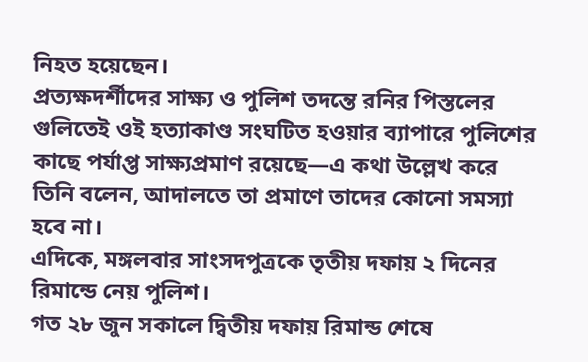নিহত হয়েছেন।
প্রত্যক্ষদর্শীদের সাক্ষ্য ও পুলিশ তদন্তে রনির পিস্তলের গুলিতেই ওই হত্যাকাণ্ড সংঘটিত হওয়ার ব্যাপারে পুলিশের কাছে পর্যাপ্ত সাক্ষ্যপ্রমাণ রয়েছে—এ কথা উল্লেখ করে তিনি বলেন, আদালতে তা প্রমাণে তাদের কোনো সমস্যা হবে না।
এদিকে, মঙ্গলবার সাংসদপুত্রকে তৃতীয় দফায় ২ দিনের রিমান্ডে নেয় পুলিশ।
গত ২৮ জুন সকালে দ্বিতীয় দফায় রিমান্ড শেষে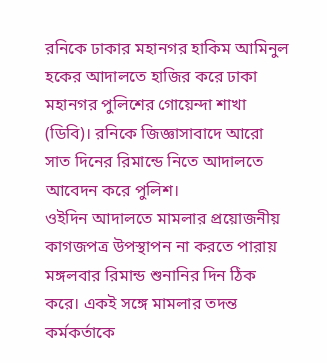রনিকে ঢাকার মহানগর হাকিম আমিনুল হকের আদালতে হাজির করে ঢাকা মহানগর পুলিশের গোয়েন্দা শাখা (ডিবি)। রনিকে জিজ্ঞাসাবাদে আরো সাত দিনের রিমান্ডে নিতে আদালতে আবেদন করে পুলিশ।
ওইদিন আদালতে মামলার প্রয়োজনীয় কাগজপত্র উপস্থাপন না করতে পারায় মঙ্গলবার রিমান্ড শুনানির দিন ঠিক করে। একই সঙ্গে মামলার তদন্ত কর্মকর্তাকে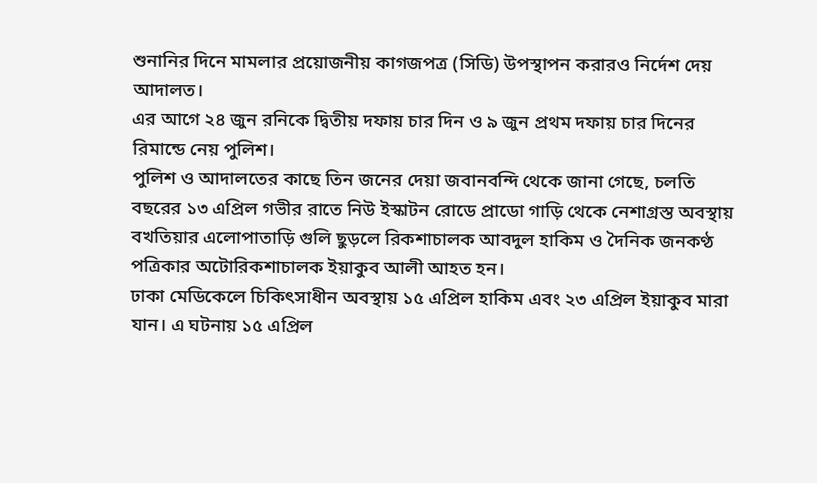শুনানির দিনে মামলার প্রয়োজনীয় কাগজপত্র (সিডি) উপস্থাপন করারও নির্দেশ দেয় আদালত।
এর আগে ২৪ জুন রনিকে দ্বিতীয় দফায় চার দিন ও ৯ জুন প্রথম দফায় চার দিনের রিমান্ডে নেয় পুলিশ।
পুলিশ ও আদালতের কাছে তিন জনের দেয়া জবানবন্দি থেকে জানা গেছে, চলতি বছরের ১৩ এপ্রিল গভীর রাতে নিউ ইস্কাটন রোডে প্রাডো গাড়ি থেকে নেশাগ্রস্ত অবস্থায় বখতিয়ার এলোপাতাড়ি গুলি ছুড়লে রিকশাচালক আবদুল হাকিম ও দৈনিক জনকণ্ঠ পত্রিকার অটোরিকশাচালক ইয়াকুব আলী আহত হন।
ঢাকা মেডিকেলে চিকিৎসাধীন অবস্থায় ১৫ এপ্রিল হাকিম এবং ২৩ এপ্রিল ইয়াকুব মারা যান। এ ঘটনায় ১৫ এপ্রিল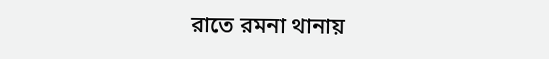রাতে রমনা থানায়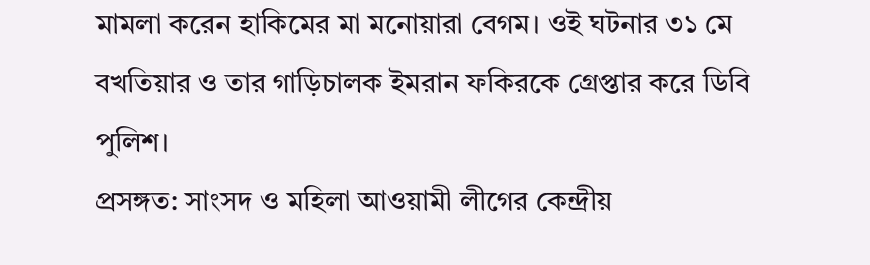মামলা করেন হাকিমের মা মনোয়ারা বেগম। ওই ঘটনার ৩১ মে বখতিয়ার ও তার গাড়িচালক ইমরান ফকিরকে গ্রেপ্তার করে ডিবি পুলিশ।
প্রসঙ্গত: সাংসদ ও মহিলা আওয়ামী লীগের কেন্দ্রীয়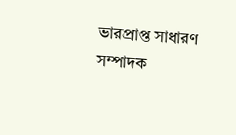ভারপ্রাপ্ত সাধারণ সম্পাদক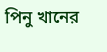পিনু খানের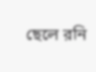ছেলে রনি